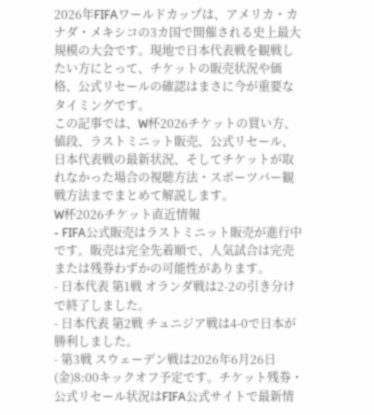2026年FIFAワールドカップは、アメリカ・カナダ・メキシコの3カ国で開催される史上最大規模の大会です。現地で日本代表戦を観戦したい方にとって、チケットの販売状況や価格、公式リセールの確認はまさに今が重要なタイミングです。
この記事では、W杯2026チケットの買い方、値段、ラストミニット販売、公式リセール、日本代表戦の最新状況、そしてチケットが取れなかった場合の視聴方法・スポーツバー観戦方法までまとめて解説します。
W杯2026チケット直近情報
- FIFA公式販売はラストミニット販売が進行中です。販売は完全先着順で、人気試合は完売または残券わずかの可能性があります。
- 日本代表 第1戦 オランダ戦は2-2の引き分けで終了しました。
- 日本代表 第2戦 チュニジア戦は4-0で日本が勝利しました。
- 第3戦 スウェーデン戦は2026年6月26日(金)8:00キックオフ予定です。チケット残券・公式リセール状況はFIFA公式サイトで最新情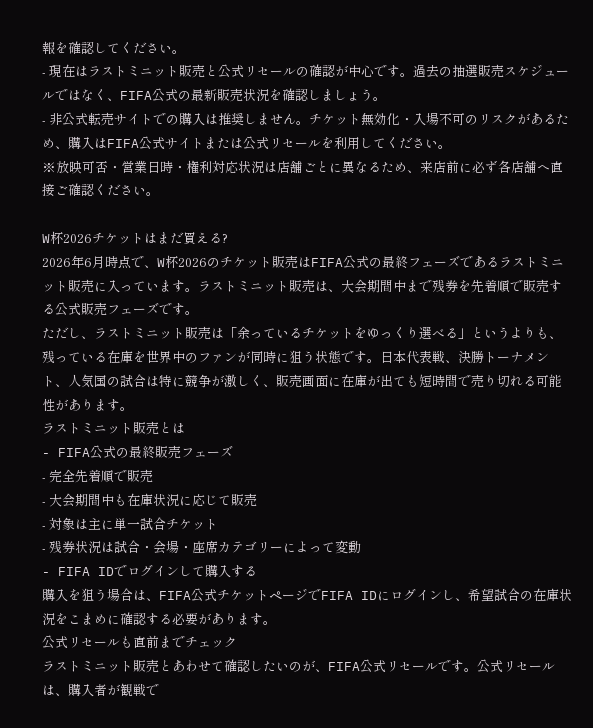報を確認してください。
- 現在はラストミニット販売と公式リセールの確認が中心です。過去の抽選販売スケジュールではなく、FIFA公式の最新販売状況を確認しましょう。
- 非公式転売サイトでの購入は推奨しません。チケット無効化・入場不可のリスクがあるため、購入はFIFA公式サイトまたは公式リセールを利用してください。
※放映可否・営業日時・権利対応状況は店舗ごとに異なるため、来店前に必ず各店舗へ直接ご確認ください。

W杯2026チケットはまだ買える?
2026年6月時点で、W杯2026のチケット販売はFIFA公式の最終フェーズであるラストミニット販売に入っています。ラストミニット販売は、大会期間中まで残券を先着順で販売する公式販売フェーズです。
ただし、ラストミニット販売は「余っているチケットをゆっくり選べる」というよりも、残っている在庫を世界中のファンが同時に狙う状態です。日本代表戦、決勝トーナメント、人気国の試合は特に競争が激しく、販売画面に在庫が出ても短時間で売り切れる可能性があります。
ラストミニット販売とは
- FIFA公式の最終販売フェーズ
- 完全先着順で販売
- 大会期間中も在庫状況に応じて販売
- 対象は主に単一試合チケット
- 残券状況は試合・会場・座席カテゴリーによって変動
- FIFA IDでログインして購入する
購入を狙う場合は、FIFA公式チケットページでFIFA IDにログインし、希望試合の在庫状況をこまめに確認する必要があります。
公式リセールも直前までチェック
ラストミニット販売とあわせて確認したいのが、FIFA公式リセールです。公式リセールは、購入者が観戦で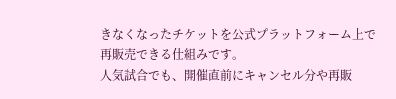きなくなったチケットを公式プラットフォーム上で再販売できる仕組みです。
人気試合でも、開催直前にキャンセル分や再販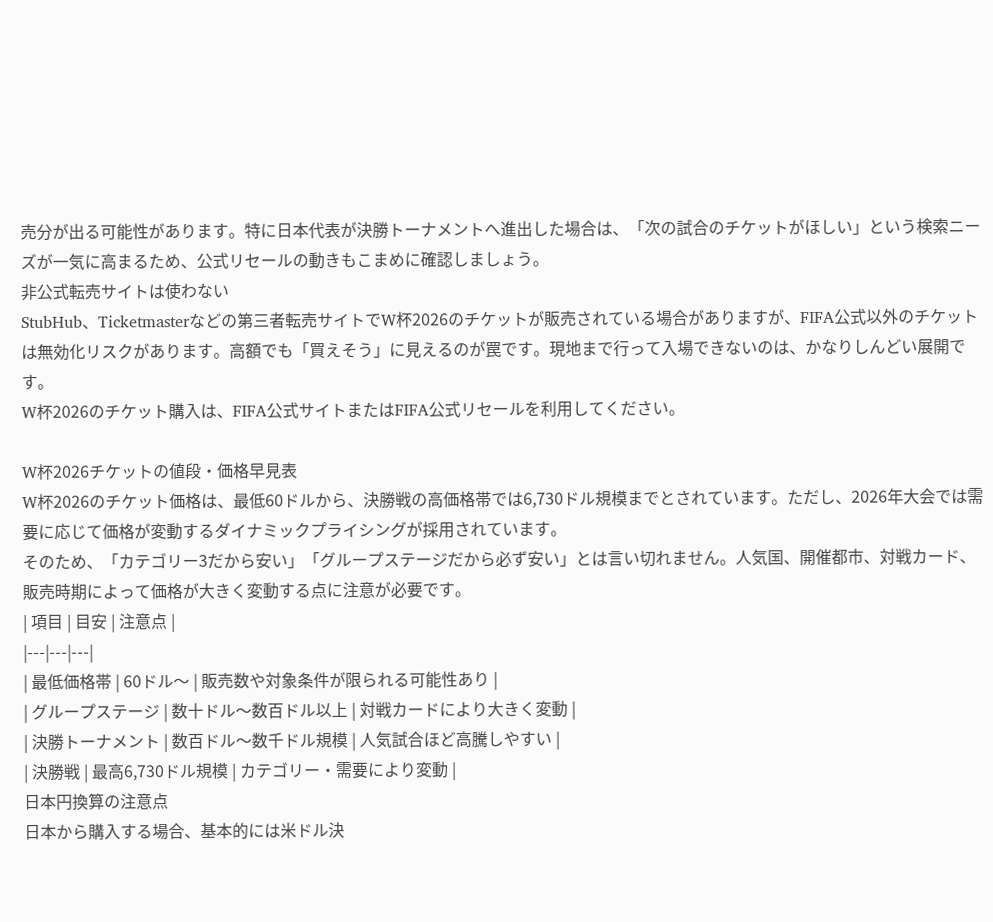売分が出る可能性があります。特に日本代表が決勝トーナメントへ進出した場合は、「次の試合のチケットがほしい」という検索ニーズが一気に高まるため、公式リセールの動きもこまめに確認しましょう。
非公式転売サイトは使わない
StubHub、Ticketmasterなどの第三者転売サイトでW杯2026のチケットが販売されている場合がありますが、FIFA公式以外のチケットは無効化リスクがあります。高額でも「買えそう」に見えるのが罠です。現地まで行って入場できないのは、かなりしんどい展開です。
W杯2026のチケット購入は、FIFA公式サイトまたはFIFA公式リセールを利用してください。

W杯2026チケットの値段・価格早見表
W杯2026のチケット価格は、最低60ドルから、決勝戦の高価格帯では6,730ドル規模までとされています。ただし、2026年大会では需要に応じて価格が変動するダイナミックプライシングが採用されています。
そのため、「カテゴリー3だから安い」「グループステージだから必ず安い」とは言い切れません。人気国、開催都市、対戦カード、販売時期によって価格が大きく変動する点に注意が必要です。
| 項目 | 目安 | 注意点 |
|---|---|---|
| 最低価格帯 | 60ドル〜 | 販売数や対象条件が限られる可能性あり |
| グループステージ | 数十ドル〜数百ドル以上 | 対戦カードにより大きく変動 |
| 決勝トーナメント | 数百ドル〜数千ドル規模 | 人気試合ほど高騰しやすい |
| 決勝戦 | 最高6,730ドル規模 | カテゴリー・需要により変動 |
日本円換算の注意点
日本から購入する場合、基本的には米ドル決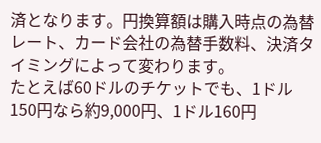済となります。円換算額は購入時点の為替レート、カード会社の為替手数料、決済タイミングによって変わります。
たとえば60ドルのチケットでも、1ドル150円なら約9,000円、1ドル160円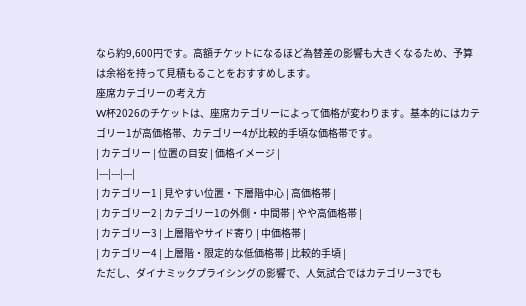なら約9,600円です。高額チケットになるほど為替差の影響も大きくなるため、予算は余裕を持って見積もることをおすすめします。
座席カテゴリーの考え方
W杯2026のチケットは、座席カテゴリーによって価格が変わります。基本的にはカテゴリー1が高価格帯、カテゴリー4が比較的手頃な価格帯です。
| カテゴリー | 位置の目安 | 価格イメージ |
|---|---|---|
| カテゴリー1 | 見やすい位置・下層階中心 | 高価格帯 |
| カテゴリー2 | カテゴリー1の外側・中間帯 | やや高価格帯 |
| カテゴリー3 | 上層階やサイド寄り | 中価格帯 |
| カテゴリー4 | 上層階・限定的な低価格帯 | 比較的手頃 |
ただし、ダイナミックプライシングの影響で、人気試合ではカテゴリー3でも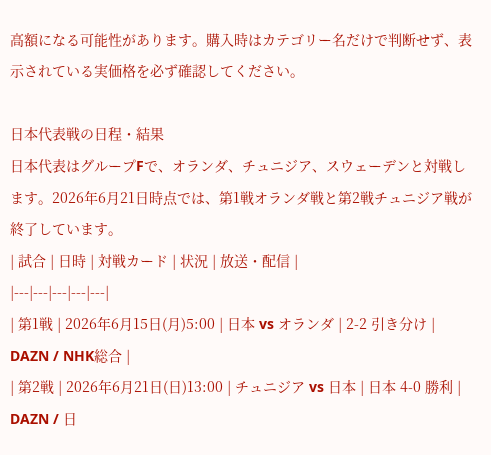高額になる可能性があります。購入時はカテゴリー名だけで判断せず、表示されている実価格を必ず確認してください。

日本代表戦の日程・結果
日本代表はグループFで、オランダ、チュニジア、スウェーデンと対戦します。2026年6月21日時点では、第1戦オランダ戦と第2戦チュニジア戦が終了しています。
| 試合 | 日時 | 対戦カード | 状況 | 放送・配信 |
|---|---|---|---|---|
| 第1戦 | 2026年6月15日(月)5:00 | 日本 vs オランダ | 2-2 引き分け | DAZN / NHK総合 |
| 第2戦 | 2026年6月21日(日)13:00 | チュニジア vs 日本 | 日本 4-0 勝利 | DAZN / 日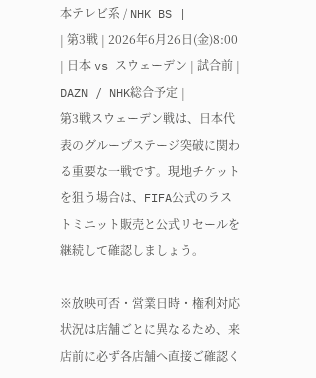本テレビ系 / NHK BS |
| 第3戦 | 2026年6月26日(金)8:00 | 日本 vs スウェーデン | 試合前 | DAZN / NHK総合予定 |
第3戦スウェーデン戦は、日本代表のグループステージ突破に関わる重要な一戦です。現地チケットを狙う場合は、FIFA公式のラストミニット販売と公式リセールを継続して確認しましょう。

※放映可否・営業日時・権利対応状況は店舗ごとに異なるため、来店前に必ず各店舗へ直接ご確認く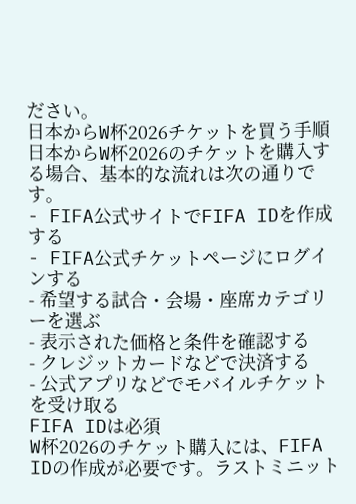ださい。
日本からW杯2026チケットを買う手順
日本からW杯2026のチケットを購入する場合、基本的な流れは次の通りです。
- FIFA公式サイトでFIFA IDを作成する
- FIFA公式チケットページにログインする
- 希望する試合・会場・座席カテゴリーを選ぶ
- 表示された価格と条件を確認する
- クレジットカードなどで決済する
- 公式アプリなどでモバイルチケットを受け取る
FIFA IDは必須
W杯2026のチケット購入には、FIFA IDの作成が必要です。ラストミニット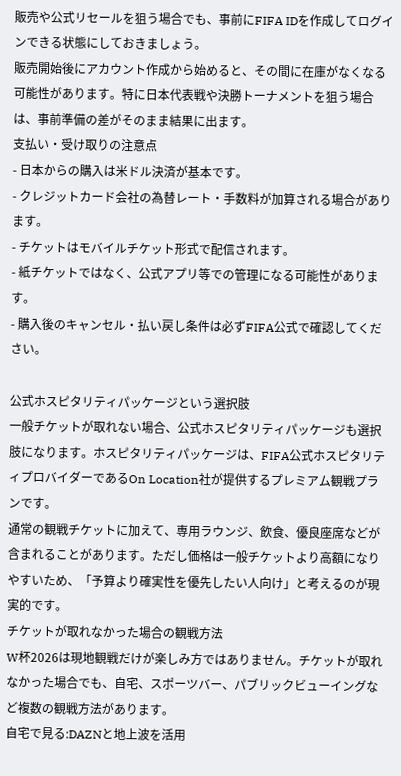販売や公式リセールを狙う場合でも、事前にFIFA IDを作成してログインできる状態にしておきましょう。
販売開始後にアカウント作成から始めると、その間に在庫がなくなる可能性があります。特に日本代表戦や決勝トーナメントを狙う場合は、事前準備の差がそのまま結果に出ます。
支払い・受け取りの注意点
- 日本からの購入は米ドル決済が基本です。
- クレジットカード会社の為替レート・手数料が加算される場合があります。
- チケットはモバイルチケット形式で配信されます。
- 紙チケットではなく、公式アプリ等での管理になる可能性があります。
- 購入後のキャンセル・払い戻し条件は必ずFIFA公式で確認してください。

公式ホスピタリティパッケージという選択肢
一般チケットが取れない場合、公式ホスピタリティパッケージも選択肢になります。ホスピタリティパッケージは、FIFA公式ホスピタリティプロバイダーであるOn Location社が提供するプレミアム観戦プランです。
通常の観戦チケットに加えて、専用ラウンジ、飲食、優良座席などが含まれることがあります。ただし価格は一般チケットより高額になりやすいため、「予算より確実性を優先したい人向け」と考えるのが現実的です。
チケットが取れなかった場合の観戦方法
W杯2026は現地観戦だけが楽しみ方ではありません。チケットが取れなかった場合でも、自宅、スポーツバー、パブリックビューイングなど複数の観戦方法があります。
自宅で見る:DAZNと地上波を活用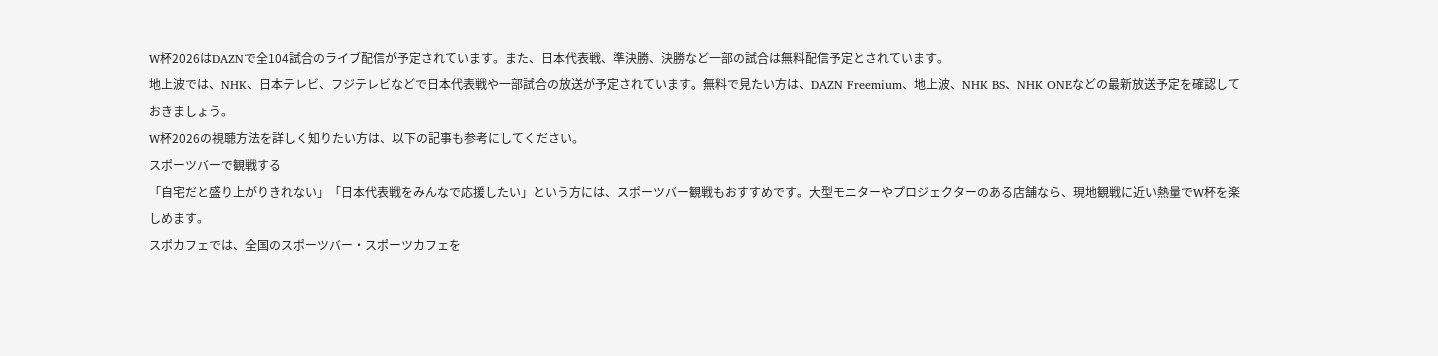W杯2026はDAZNで全104試合のライブ配信が予定されています。また、日本代表戦、準決勝、決勝など一部の試合は無料配信予定とされています。
地上波では、NHK、日本テレビ、フジテレビなどで日本代表戦や一部試合の放送が予定されています。無料で見たい方は、DAZN Freemium、地上波、NHK BS、NHK ONEなどの最新放送予定を確認しておきましょう。
W杯2026の視聴方法を詳しく知りたい方は、以下の記事も参考にしてください。
スポーツバーで観戦する
「自宅だと盛り上がりきれない」「日本代表戦をみんなで応援したい」という方には、スポーツバー観戦もおすすめです。大型モニターやプロジェクターのある店舗なら、現地観戦に近い熱量でW杯を楽しめます。
スポカフェでは、全国のスポーツバー・スポーツカフェを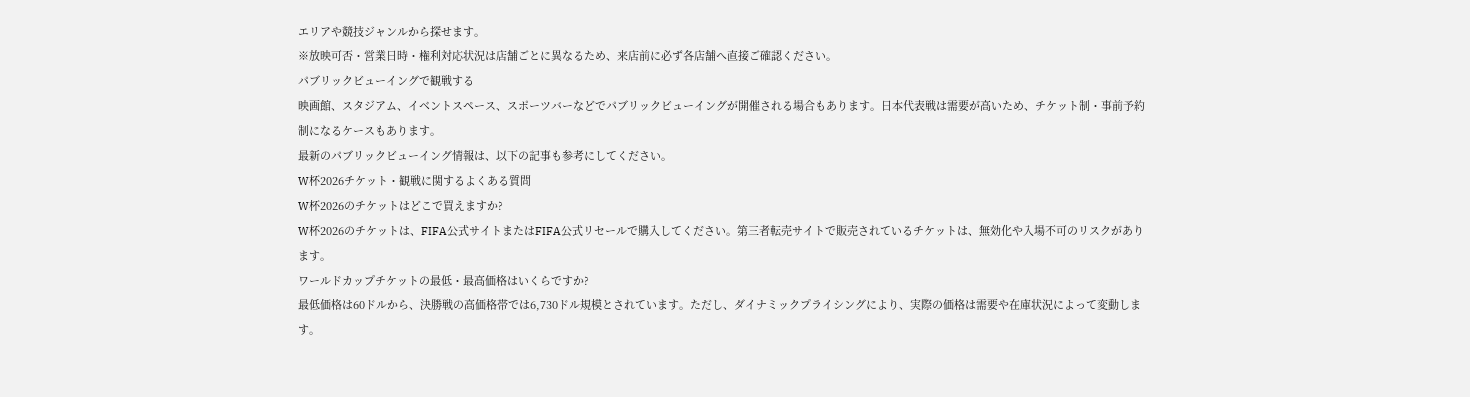エリアや競技ジャンルから探せます。
※放映可否・営業日時・権利対応状況は店舗ごとに異なるため、来店前に必ず各店舗へ直接ご確認ください。
パブリックビューイングで観戦する
映画館、スタジアム、イベントスペース、スポーツバーなどでパブリックビューイングが開催される場合もあります。日本代表戦は需要が高いため、チケット制・事前予約制になるケースもあります。
最新のパブリックビューイング情報は、以下の記事も参考にしてください。
W杯2026チケット・観戦に関するよくある質問
W杯2026のチケットはどこで買えますか?
W杯2026のチケットは、FIFA公式サイトまたはFIFA公式リセールで購入してください。第三者転売サイトで販売されているチケットは、無効化や入場不可のリスクがあります。
ワールドカップチケットの最低・最高価格はいくらですか?
最低価格は60ドルから、決勝戦の高価格帯では6,730ドル規模とされています。ただし、ダイナミックプライシングにより、実際の価格は需要や在庫状況によって変動します。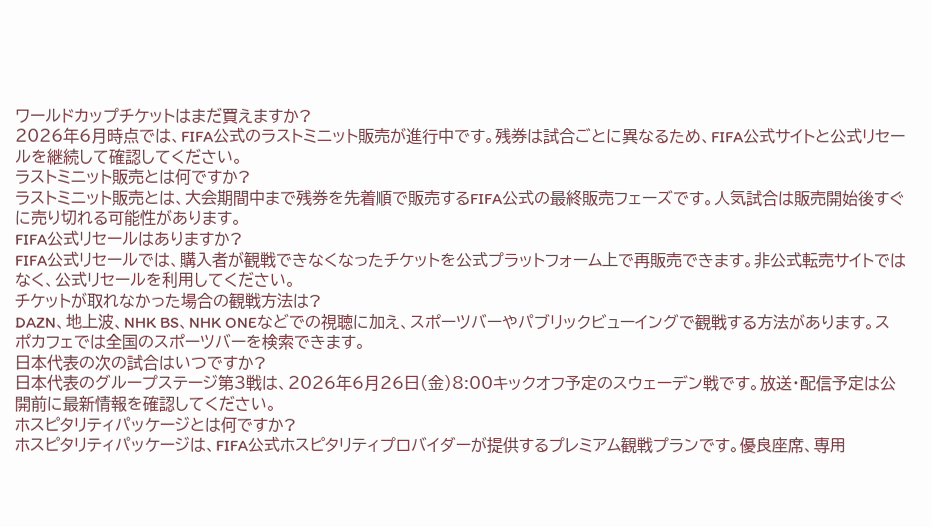ワールドカップチケットはまだ買えますか?
2026年6月時点では、FIFA公式のラストミニット販売が進行中です。残券は試合ごとに異なるため、FIFA公式サイトと公式リセールを継続して確認してください。
ラストミニット販売とは何ですか?
ラストミニット販売とは、大会期間中まで残券を先着順で販売するFIFA公式の最終販売フェーズです。人気試合は販売開始後すぐに売り切れる可能性があります。
FIFA公式リセールはありますか?
FIFA公式リセールでは、購入者が観戦できなくなったチケットを公式プラットフォーム上で再販売できます。非公式転売サイトではなく、公式リセールを利用してください。
チケットが取れなかった場合の観戦方法は?
DAZN、地上波、NHK BS、NHK ONEなどでの視聴に加え、スポーツバーやパブリックビューイングで観戦する方法があります。スポカフェでは全国のスポーツバーを検索できます。
日本代表の次の試合はいつですか?
日本代表のグループステージ第3戦は、2026年6月26日(金)8:00キックオフ予定のスウェーデン戦です。放送・配信予定は公開前に最新情報を確認してください。
ホスピタリティパッケージとは何ですか?
ホスピタリティパッケージは、FIFA公式ホスピタリティプロバイダーが提供するプレミアム観戦プランです。優良座席、専用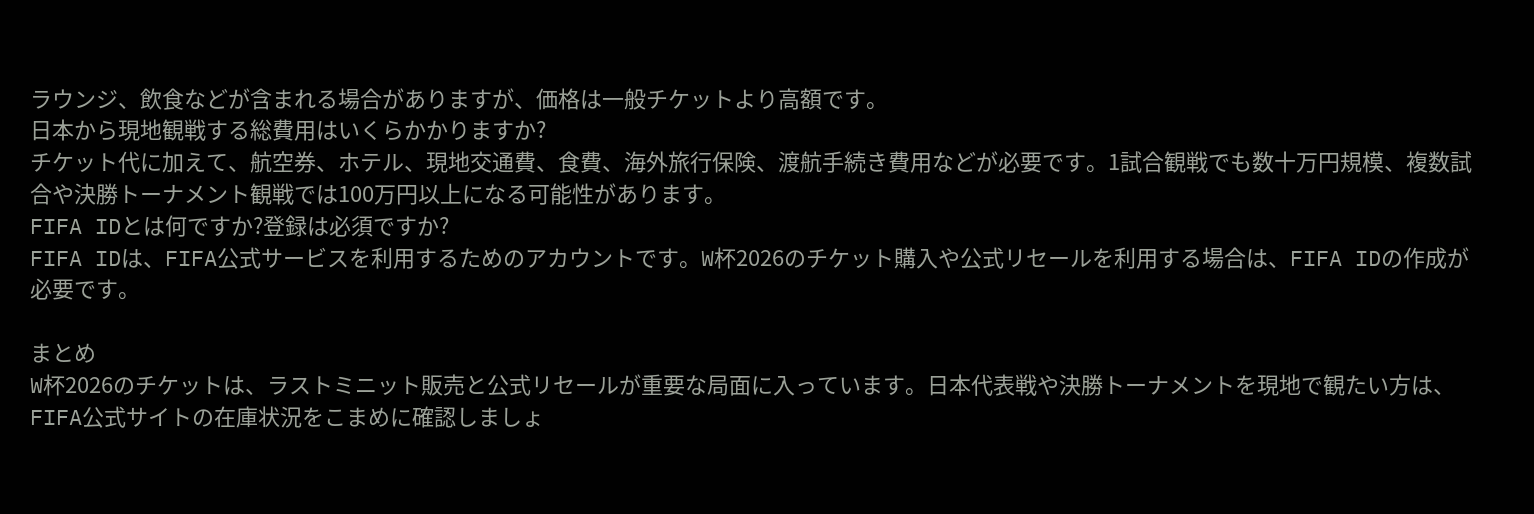ラウンジ、飲食などが含まれる場合がありますが、価格は一般チケットより高額です。
日本から現地観戦する総費用はいくらかかりますか?
チケット代に加えて、航空券、ホテル、現地交通費、食費、海外旅行保険、渡航手続き費用などが必要です。1試合観戦でも数十万円規模、複数試合や決勝トーナメント観戦では100万円以上になる可能性があります。
FIFA IDとは何ですか?登録は必須ですか?
FIFA IDは、FIFA公式サービスを利用するためのアカウントです。W杯2026のチケット購入や公式リセールを利用する場合は、FIFA IDの作成が必要です。

まとめ
W杯2026のチケットは、ラストミニット販売と公式リセールが重要な局面に入っています。日本代表戦や決勝トーナメントを現地で観たい方は、FIFA公式サイトの在庫状況をこまめに確認しましょ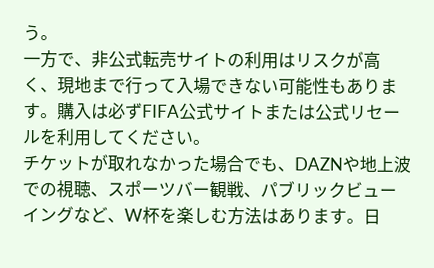う。
一方で、非公式転売サイトの利用はリスクが高く、現地まで行って入場できない可能性もあります。購入は必ずFIFA公式サイトまたは公式リセールを利用してください。
チケットが取れなかった場合でも、DAZNや地上波での視聴、スポーツバー観戦、パブリックビューイングなど、W杯を楽しむ方法はあります。日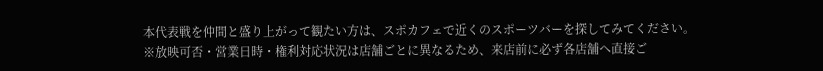本代表戦を仲間と盛り上がって観たい方は、スポカフェで近くのスポーツバーを探してみてください。
※放映可否・営業日時・権利対応状況は店舗ごとに異なるため、来店前に必ず各店舗へ直接ご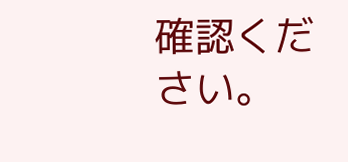確認ください。